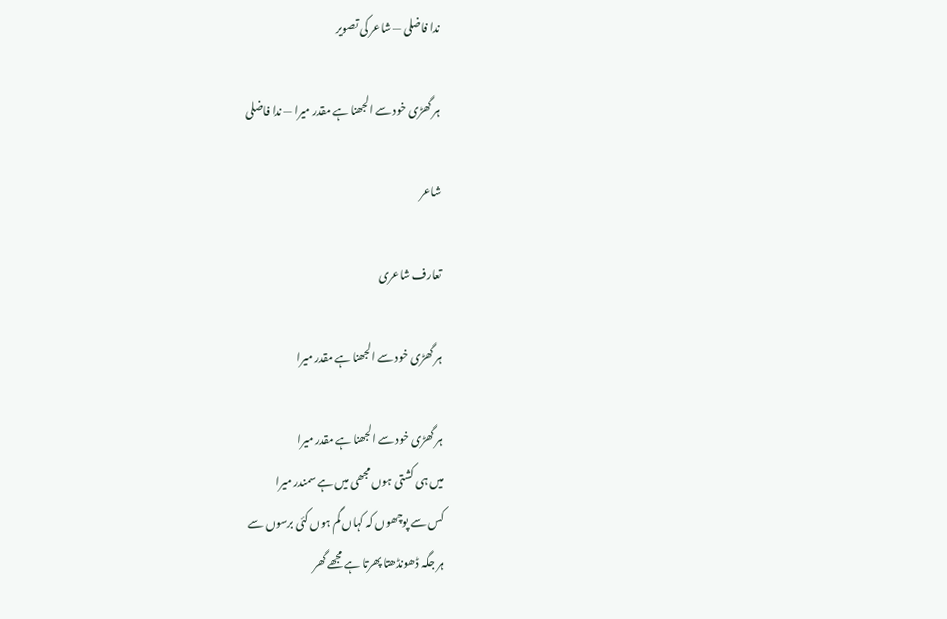ندا فاضلی — شاعر کی تصویر

ہر گھڑی خود سے الجھنا ہے مقدر میرا — ندا فاضلی

شاعر

تعارف شاعری

ہر گھڑی خود سے الجھنا ہے مقدر میرا

ہر گھڑی خود سے الجھنا ہے مقدر میرا
میں ہی کشتی ہوں مجھی میں ہے سمندر میرا
کس سے پوچھوں کہ کہاں گم ہوں کئی برسوں سے
ہر جگہ ڈھونڈھتا پھرتا ہے مجھے گھر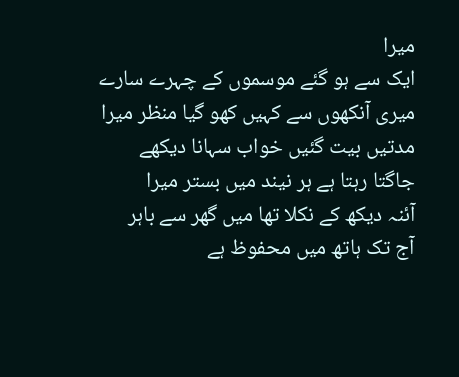میرا
ایک سے ہو گئے موسموں کے چہرے سارے
میری آنکھوں سے کہیں کھو گیا منظر میرا
مدتیں بیت گئیں خواب سہانا دیکھے
جاگتا رہتا ہے ہر نیند میں بستر میرا
آئنہ دیکھ کے نکلا تھا میں گھر سے باہر
آج تک ہاتھ میں محفوظ ہے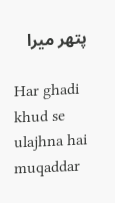پتھر میرا

Har ghadi khud se ulajhna hai muqaddar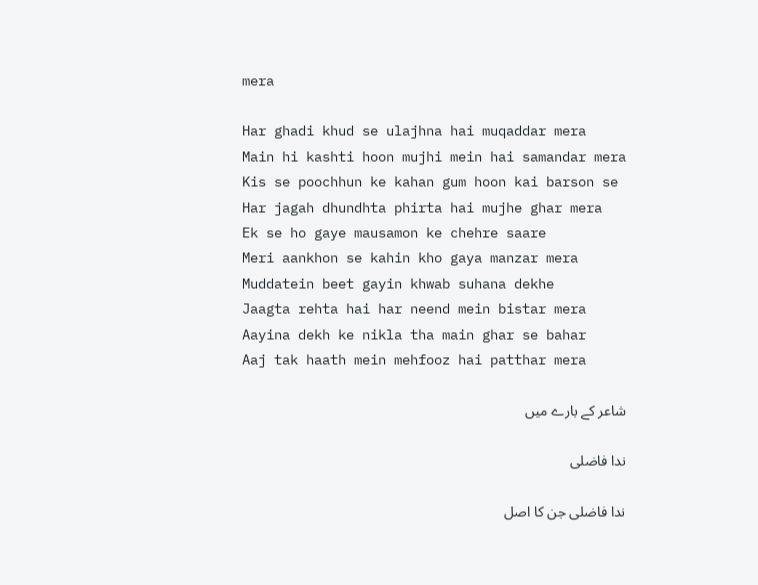mera

Har ghadi khud se ulajhna hai muqaddar mera
Main hi kashti hoon mujhi mein hai samandar mera
Kis se poochhun ke kahan gum hoon kai barson se
Har jagah dhundhta phirta hai mujhe ghar mera
Ek se ho gaye mausamon ke chehre saare
Meri aankhon se kahin kho gaya manzar mera
Muddatein beet gayin khwab suhana dekhe
Jaagta rehta hai har neend mein bistar mera
Aayina dekh ke nikla tha main ghar se bahar
Aaj tak haath mein mehfooz hai patthar mera

شاعر کے بارے میں

ندا فاضلی

ندا فاضلی جن کا اصل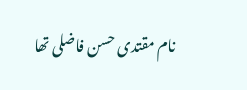نام مقتدی حسن فاضلی تھا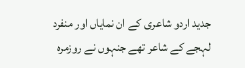جدید اردو شاعری کے ان نمایاں اور منفرد لہجے کے شاعر تھے جنہوں نے روزمرہ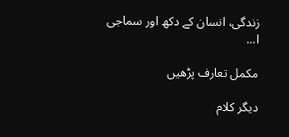زندگی، انسان کے دکھ اور سماجی ا...

مکمل تعارف پڑھیں

دیگر کلام